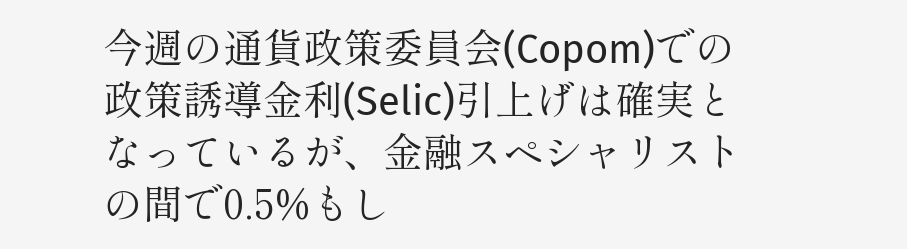今週の通貨政策委員会(Copom)での政策誘導金利(Selic)引上げは確実となっているが、金融スペシャリストの間で0.5%もし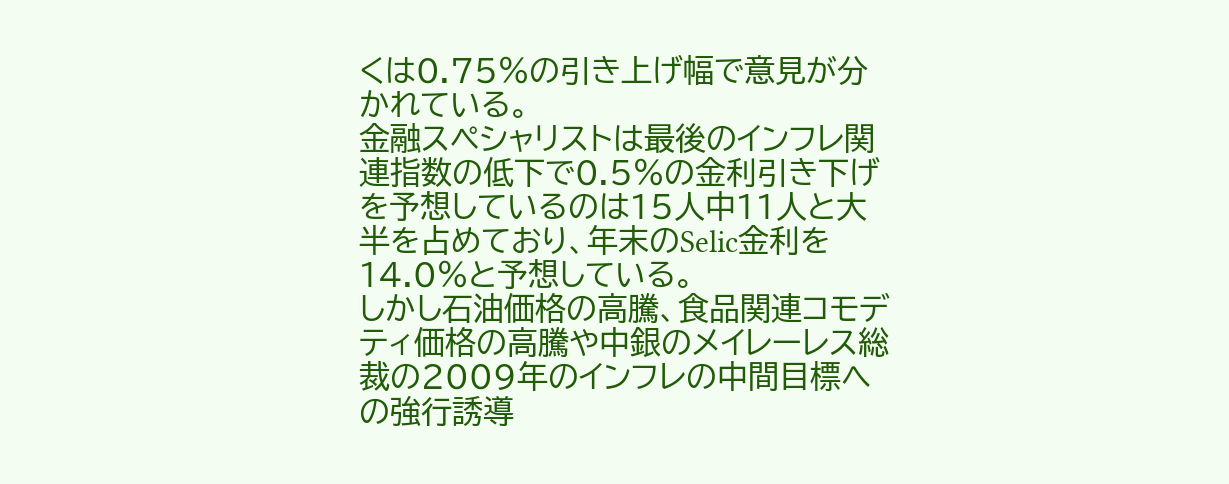くは0.75%の引き上げ幅で意見が分かれている。
金融スペシャリストは最後のインフレ関連指数の低下で0.5%の金利引き下げを予想しているのは15人中11人と大半を占めており、年末のSelic金利を14.0%と予想している。
しかし石油価格の高騰、食品関連コモデティ価格の高騰や中銀のメイレーレス総裁の2009年のインフレの中間目標への強行誘導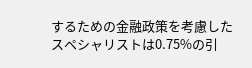するための金融政策を考慮したスペシャリストは0.75%の引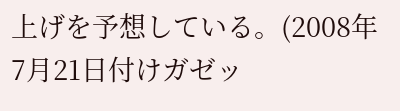上げを予想している。(2008年7月21日付けガゼッ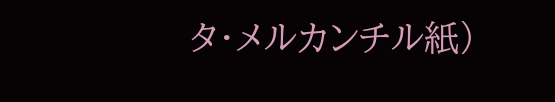タ・メルカンチル紙)